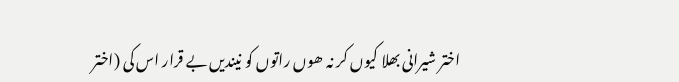اختر شیرانی بھلا کیوں کر نہ ھوں راتوں کو نیندیں بے قرار اس کی (اختر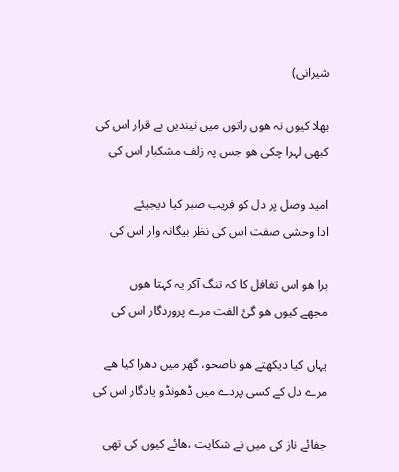شیرانی)

بھلا کیوں نہ ھوں راتوں میں نیندیں بے قرار اس کی
کبھی لہرا چکی ھو جس پہ زلف مشکبار اس کی

امید وصل پر دل کو فریب صبر کیا دیجیئے
ادا وحشی صفت اس کی نظر بیگانہ وار اس کی

برا ھو اس تغافل کا کہ تنگ آکر یہ کہتا ھوں
مجھے کیوں ھو گئ الفت مرے پروردگار اس کی

یہاں کیا دیکھتے ھو ناصحو، گھر میں دھرا کیا ھے
مرے دل کے کسی پردے میں ڈھونڈو یادگار اس کی

جفائے ناز کی میں نے شکایت ،ھائے کیوں کی تھی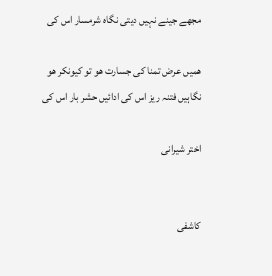مجھے جینے نہیں دیتی نگاہ شرمسار اس کی

ھمیں عرض تمنا کی جسارت ھو تو کیونکر ھو
نگاہیں فتنہ ریز اس کی ادائیں حشر بار اس کی

اختر شیرانی


کاشفی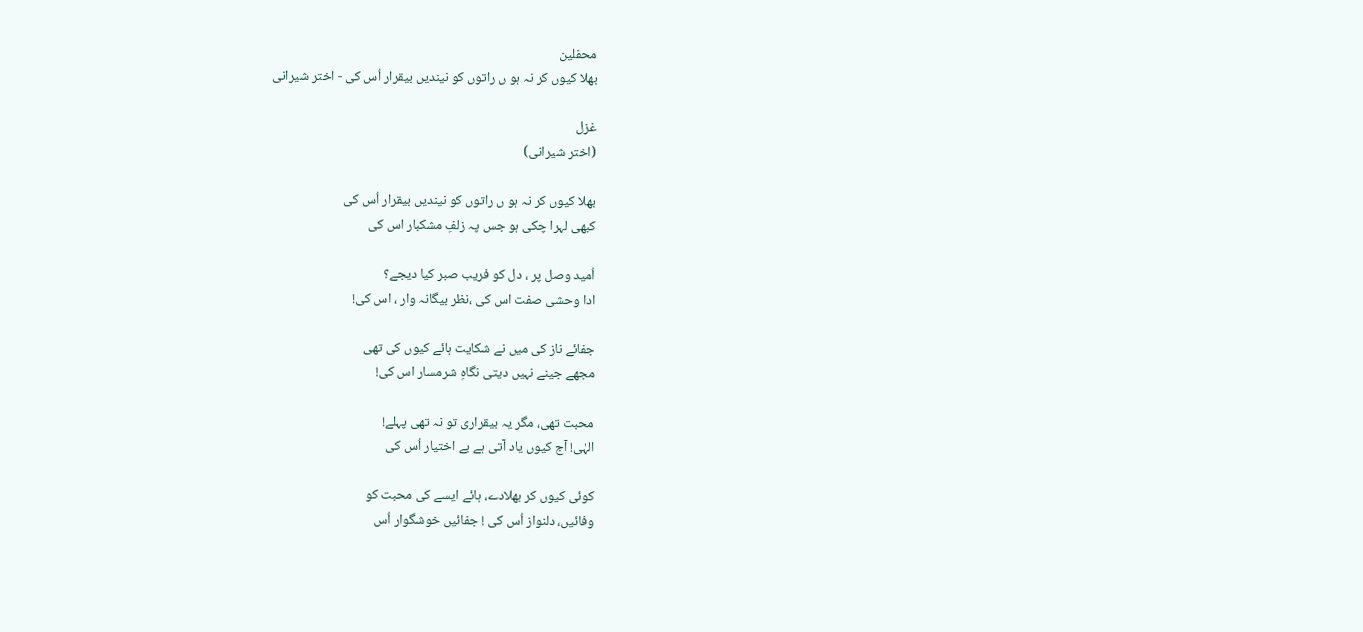محفلین
بھلا کیوں کر نہ ہو ں راتوں کو نیندیں بیقرار اُس کی - اختر شیرانی

غزل
(اختر شیرانی)

بھلا کیوں کر نہ ہو ں راتوں کو نیندیں بیقرار اُس کی
کبھی لہرا چکی ہو جس پہ زلفِ مشکبار اس کی

اُمید وصل پر ، دل کو فریب صبر کیا دیجے؟
ادا وحشی صفت اس کی ،نظر بیگانہ وار ، اس کی!

جفائے ناز کی میں نے شکایت ہائے کیوں کی تھی
مجھے جینے نہیں دیتی نگاہِ شرمسار اس کی!

محبت تھی، مگر یہ بیقراری تو نہ تھی پہلے!
الہٰی! آج کیوں یاد آتی ہے بے اختیار اُس کی

کوئی کیوں کر بھلادے، ہائے ایسے کی محبت کو
وفائیں، دلنواز اُس کی ! جفائیں خوشگوار اُس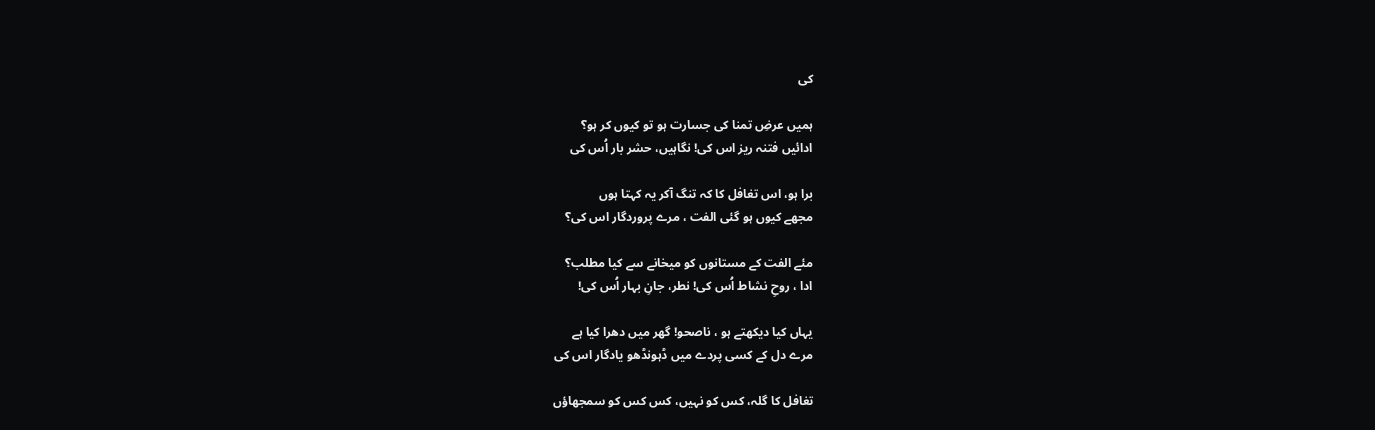کی

ہمیں عرضِ تمنا کی جسارت ہو تو کیوں کر ہو؟
ادائیں فتنہ ریز اس کی! نگاہیں، حشر بار اُس کی

برا ہو، اس تغافل کا کہ تنگ آکر یہ کہتا ہوں
مجھے کیوں ہو گئی الفت ، مرے پروردگار اس کی؟

مئے الفت کے مستانوں کو میخانے سے کیا مطلب؟
ادا ، روحِ نشاط اُس کی! نطر، جانِ بہار اُس کی!

یہاں کیا دیکھتے ہو ، ناصحو! گھر میں دھرا کیا ہے
مرے دل کے کسی پردے میں ڈہونڈھو یادگار اس کی

تغافل کا گلہ، کس کو نہیں، کس کس کو سمجھاؤں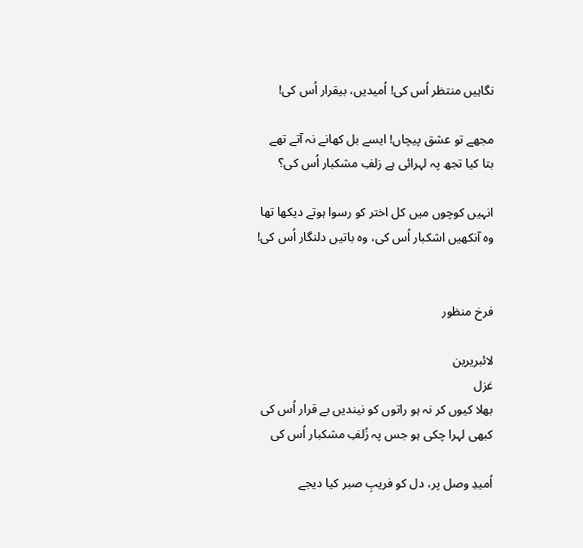نگاہیں منتظر اُس کی! اُمیدیں، بیقرار اُس کی!

مجھے تو عشق پیچاں! ایسے بل کھانے نہ آتے تھے
بتا کیا تجھ پہ لہرائی ہے زلفِ مشکبار اُس کی؟

انہیں کوچوں میں کل اختر کو رسوا ہوتے دیکھا تھا
وہ آنکھیں اشکبار اُس کی، وہ باتیں دلنگار اُس کی!


فرخ منظور

لائبریرین
غزل
بھلا کیوں کر نہ ہو راتوں کو نیندیں بے قرار اُس کی
کبھی لہرا چکی ہو جس پہ زُلفِ مشکبار اُس کی

اُمیدِ وصل پر، دل کو فریبِ صبر کیا دیجے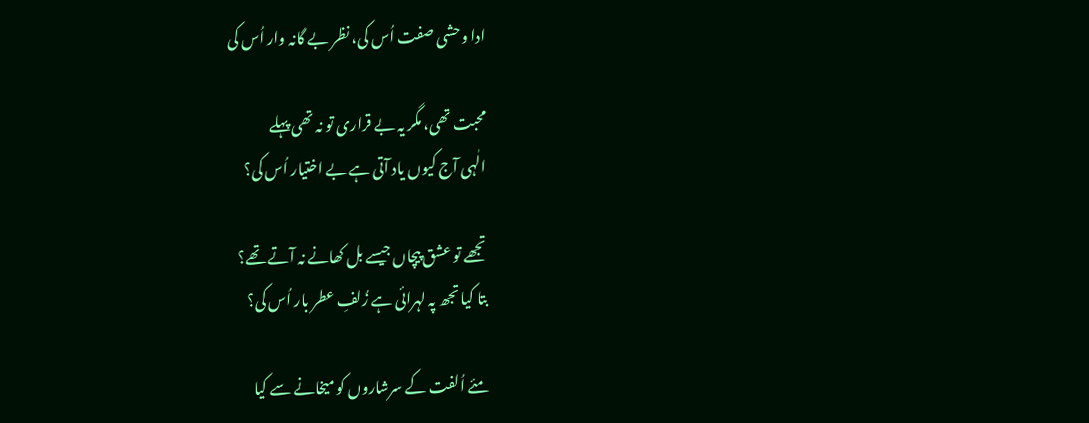ادا وحشی صفت اُس کی، نظر بے گانہ وار اُس کی

محبت تھی، مگر یہ بے قراری تو نہ تھی پہلے
الٰہی آج کیوں یاد آتی ہے بے اختیار اُس کی؟

تجھے تو عشق پیچاں جیسے بل کھانے نہ آتے تھے؟
بتا کیا تجھ پہ لہرائی ہے زُلفِ عطر بار اُس کی؟

مئے اُلفت کے سرشاروں کو میخانے سے کیا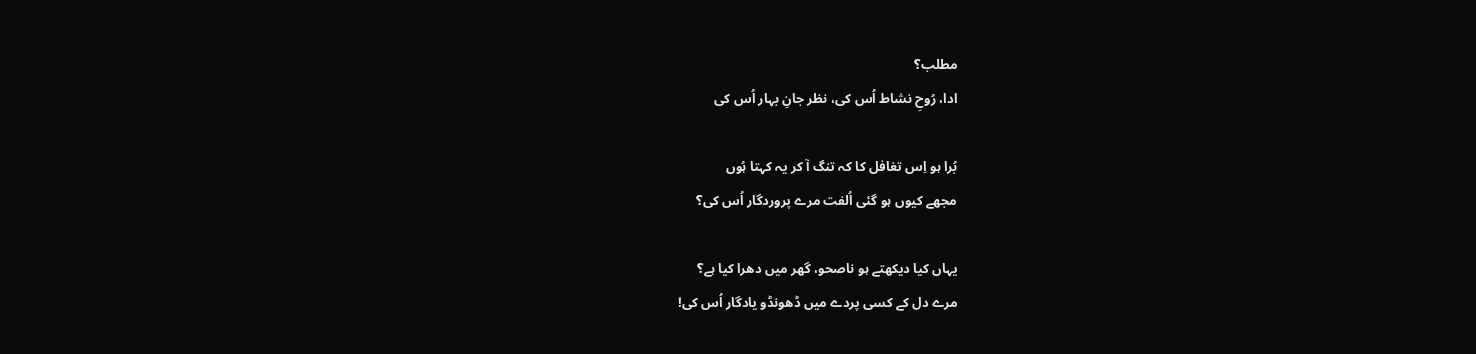مطلب؟
ادا، رُوحِ نشاط اُس کی، نظر جانِ بہار اُس کی

بُرا ہو اِس تغافل کا کہ تنگ آ کر یہ کہتا ہُوں
مجھے کیوں ہو گئی اُلفت مرے پروردگار اُس کی؟

یہاں کیا دیکھتے ہو ناصحو، گھر میں دھرا کیا ہے؟
مرے دل کے کسی پردے میں ڈھونڈو یادگار اُس کی!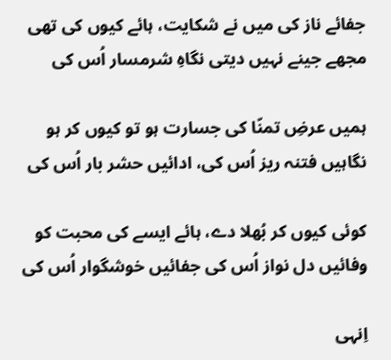جفائے ناز کی میں نے شکایت، ہائے کیوں کی تھی
مجھے جینے نہیں دیتی نگاہِ شرمسار اُس کی

ہمیں عرضِ تمنّا کی جسارت ہو تو کیوں کر ہو
نگاہیں فتنہ ریز اُس کی، ادائیں حشر بار اُس کی

کوئی کیوں کر بُھلا دے، ہائے ایسے کی محبت کو
وفائیں دل نواز اُس کی جفائیں خوشگوار اُس کی

اِنہی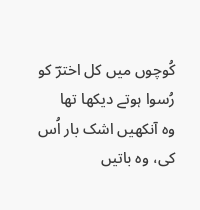کُوچوں میں کل اخترؔ کو رُسوا ہوتے دیکھا تھا
وہ آنکھیں اشک بار اُس کی، وہ باتیں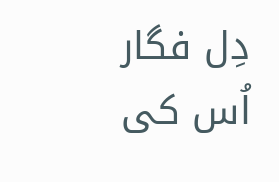دِل فگار اُس کی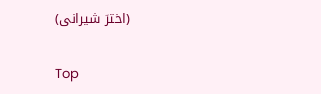(اخترؔ شیرانی)

Top